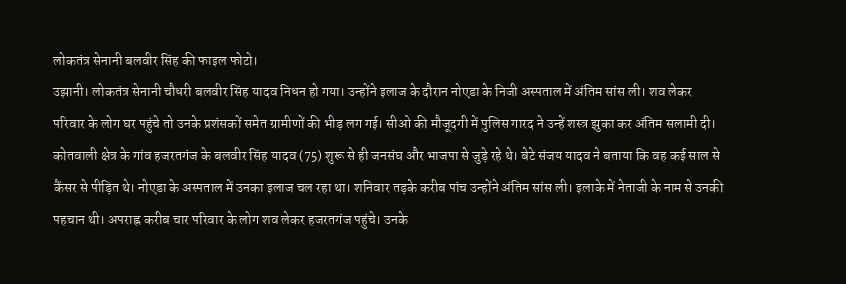लोकतंत्र सेनानी बलवीर सिंह की फाइल फोटो।
उझानी। लोकतंत्र सेनानी चौधरी बलवीर सिंह यादव निधन हो गया। उन्होंने इलाज के दौरान नोएडा के निजी अस्पताल में अंतिम सांस ली। शव लेकर परिवार के लोग घर पहुंचे तो उनके प्रशंसकों समेत ग्रामीणों की भीड़ लग गई। सीओ की मौजूदगी में पुलिस गारद ने उन्हें शस्त्र झुका कर अंतिम सलामी दी।
कोतवाली क्षेत्र के गांव हजरतगंज के बलवीर सिंह यादव (75) शुरू से ही जनसंघ और भाजपा से जुड़े रहे थे। बेटे संजय यादव ने बताया कि वह कई साल से कैंसर से पीड़ित थे। नोएडा के अस्पताल में उनका इलाज चल रहा था। शनिवार तड़के करीब पांच उन्होंने अंतिम सांस ली। इलाके में नेताजी के नाम से उनकी पहचान थी। अपराह्न करीब चार परिवार के लोग शव लेकर हजरतगंज पहुंचे। उनके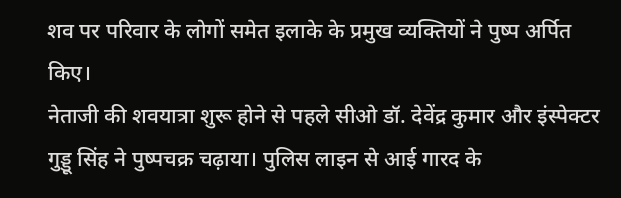शव पर परिवार के लोगों समेत इलाके के प्रमुख व्यक्तियों ने पुष्प अर्पित किए।
नेताजी की शवयात्रा शुरू होने से पहले सीओ डॉ. देवेंद्र कुमार और इंस्पेक्टर गुड्डू सिंह ने पुष्पचक्र चढ़ाया। पुलिस लाइन से आई गारद के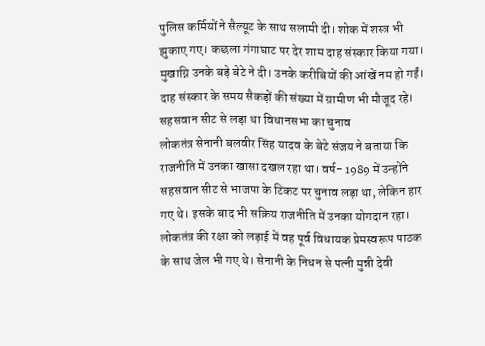पुलिस कर्मियों ने सैल्यूट के साथ सलामी दी। शोक में शस्त्र भी झुकाए गए। कछला गंगाघाट पर देर शाम दाह संस्कार किया गया। मुखाग्नि उनके बड़े बेटे ने दी। उनके करीबियों की आंखें नम हो गईं। दाह संस्कार के समय सैकड़ों की संख्या में ग्रामीण भी मौजूद रहे।
सहसवान सीट से लड़ा था विधानसभा का चुनाव
लोकतंत्र सेनानी बलवीर सिंह यादव के बेटे संजय ने बताया कि राजनीति में उनका खासा दखल रहा था। वर्ष- 1989 में उन्होंने सहसवान सीट से भाजपा के टिकट पर चुनाव लड़ा था, लेकिन हार गए थे। इसके बाद भी सक्रिय राजनीति में उनका योगदान रहा। लोकतंत्र की रक्षा को लड़ाई में वह पूर्व विधायक प्रेमस्वरूप पाठक के साथ जेल भी गए थे। सेनानी के निधन से पत्नी मुन्नी देवी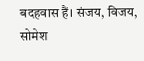बदहवास हैं। संजय, विजय, सोमेश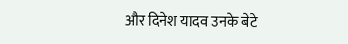और दिनेश यादव उनके बेटे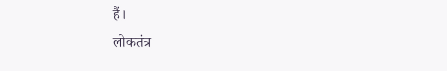हैं।
लोकतंत्र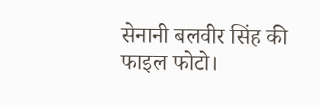सेनानी बलवीर सिंह की फाइल फोटो।